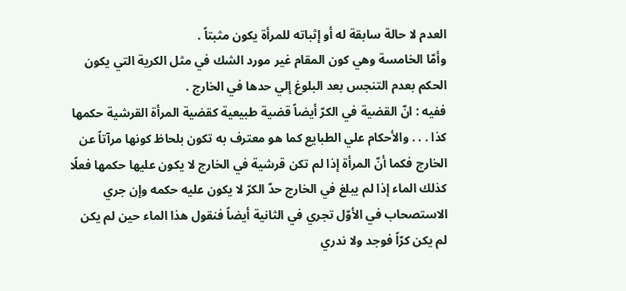العدم لا حالة سابقة له أو إثباته للمرأة يكون مثبتاً .
وأمّا الخامسة وهي كون المقام غير مورد الشك في مثل الكرية التي يكون الحكم بعدم التنجس بعد البلوغ إلي حدها في الخارج .
ففيه : انّ القضية في الكرّ أيضاً قضية طبيعية كقضية المرأة القرشية حكمها كذا . . . والأحكام علي الطبايع كما هو معترف به تكون بلحاظ كونها مرآتاً عن الخارج فكما أنّ المرأة إذا لم تكن قرشية في الخارج لا يكون عليها حكمها فعلًا كذلك الماء إذا لم يبلغ في الخارج حدّ الكرّ لا يكون عليه حكمه وإن جري الاستصحاب في الأوّل تجري في الثانية أيضاً فنقول هذا الماء حين لم يكن لم يكن كرّاً فوجد ولا ندري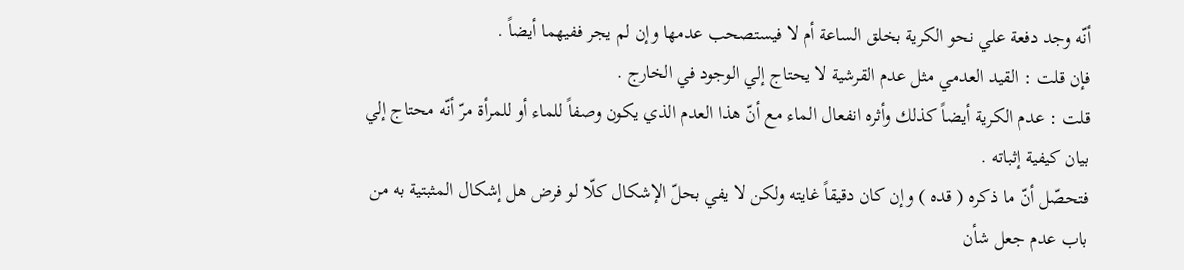أنّه وجد دفعة علي نحو الكرية بخلق الساعة أم لا فيستصحب عدمها وإن لم يجر ففيهما أيضاً .
فإن قلت : القيد العدمي مثل عدم القرشية لا يحتاج إلي الوجود في الخارج .
قلت : عدم الكرية أيضاً كذلك وأثره انفعال الماء مع أنّ هذا العدم الذي يكون وصفاً للماء أو للمرأة مرّ أنّه محتاج إلي بيان كيفية إثباته .
فتحصّل أنّ ما ذكره ( قده ) وإن كان دقيقاً غايته ولكن لا يفي بحلّ الإشكال كلّا لو فرض هل إشكال المثبتية به من باب عدم جعل شأن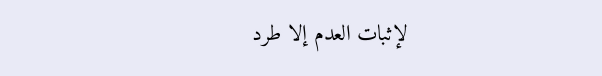لإثبات العدم إلا طرد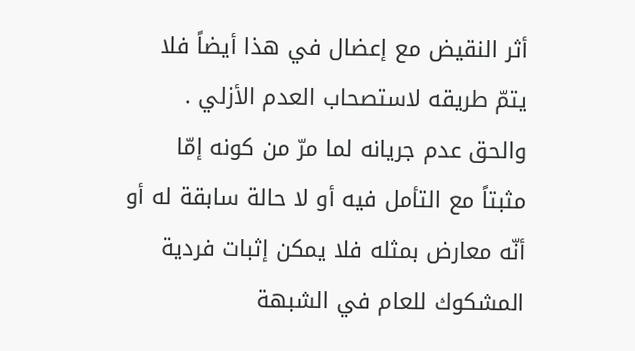أثر النقيض مع إعضال في هذا أيضاً فلا يتمّ طريقه لاستصحاب العدم الأزلي .
والحق عدم جريانه لما مرّ من كونه إمّا مثبتاً مع التأمل فيه أو لا حالة سابقة له أو أنّه معارض بمثله فلا يمكن إثبات فردية المشكوك للعام في الشبهة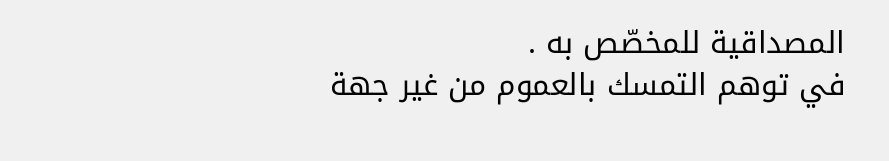المصداقية للمخصّص به .
في توهم التمسك بالعموم من غير جهة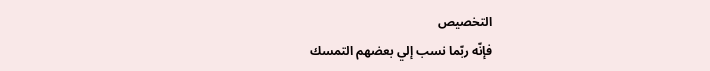التخصيص
فإنّه ربّما نسب إلي بعضهم التمسك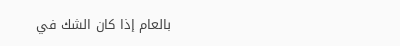بالعام إذا كان الشك في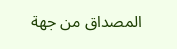المصداق من جهة